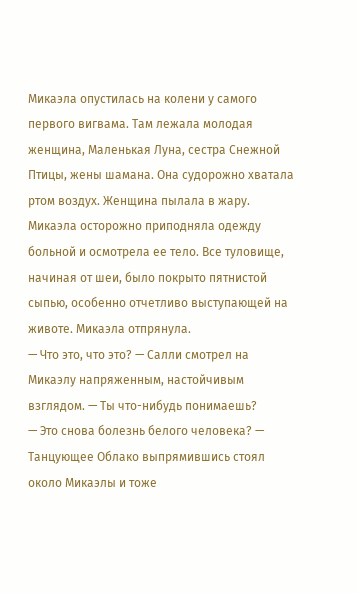Микаэла опустилась на колени у самого первого вигвама. Там лежала молодая женщина, Маленькая Луна, сестра Снежной Птицы, жены шамана. Она судорожно хватала ртом воздух. Женщина пылала в жару.
Микаэла осторожно приподняла одежду больной и осмотрела ее тело. Все туловище, начиная от шеи, было покрыто пятнистой сыпью, особенно отчетливо выступающей на животе. Микаэла отпрянула.
— Что это, что это? — Салли смотрел на Микаэлу напряженным, настойчивым взглядом. — Ты что-нибудь понимаешь?
— Это снова болезнь белого человека? — Танцующее Облако выпрямившись стоял около Микаэлы и тоже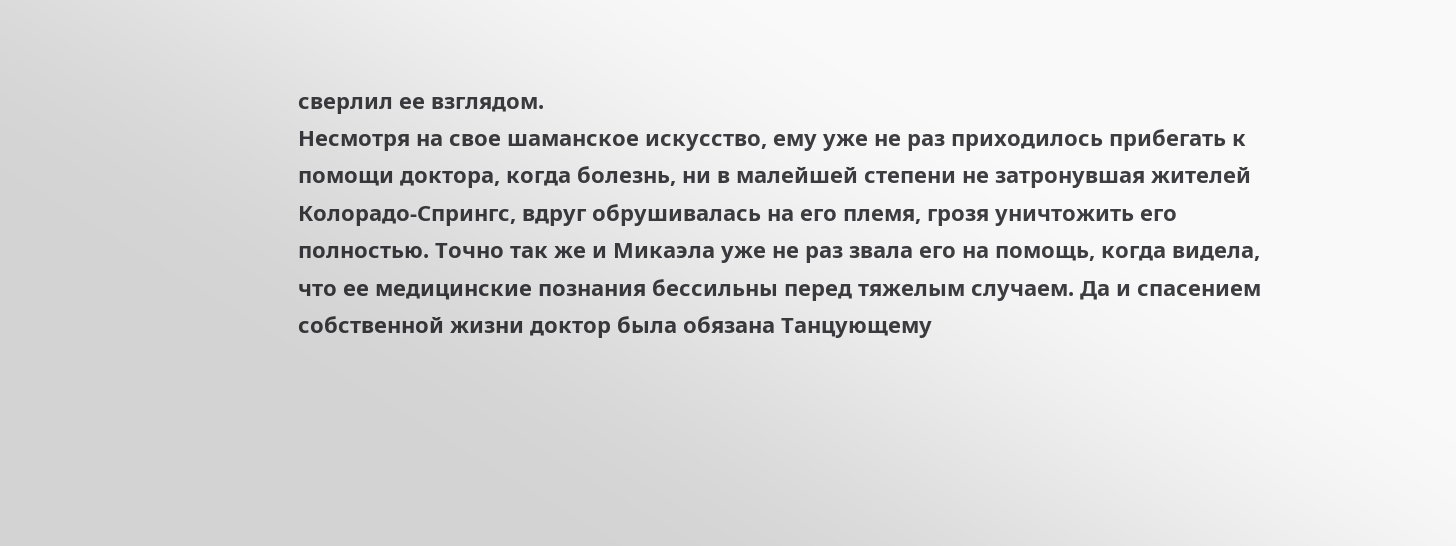сверлил ее взглядом.
Несмотря на свое шаманское искусство, ему уже не раз приходилось прибегать к помощи доктора, когда болезнь, ни в малейшей степени не затронувшая жителей Колорадо-Спрингс, вдруг обрушивалась на его племя, грозя уничтожить его полностью. Точно так же и Микаэла уже не раз звала его на помощь, когда видела, что ее медицинские познания бессильны перед тяжелым случаем. Да и спасением собственной жизни доктор была обязана Танцующему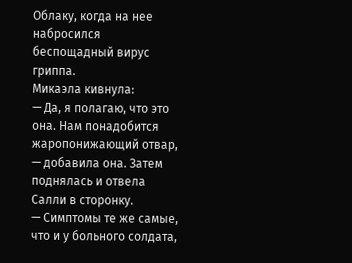Облаку, когда на нее набросился беспощадный вирус гриппа.
Микаэла кивнула:
— Да, я полагаю, что это она. Нам понадобится жаропонижающий отвар, — добавила она. Затем поднялась и отвела Салли в сторонку.
— Симптомы те же самые, что и у больного солдата,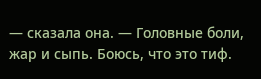— сказала она. — Головные боли, жар и сыпь. Боюсь, что это тиф.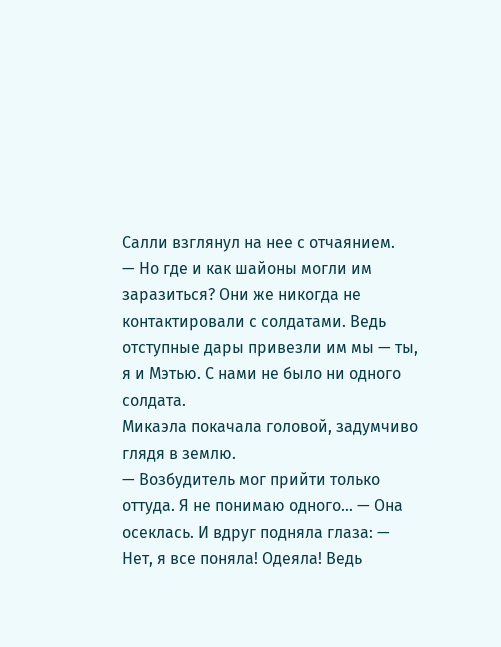Салли взглянул на нее с отчаянием.
— Но где и как шайоны могли им заразиться? Они же никогда не контактировали с солдатами. Ведь отступные дары привезли им мы — ты, я и Мэтью. С нами не было ни одного солдата.
Микаэла покачала головой, задумчиво глядя в землю.
— Возбудитель мог прийти только оттуда. Я не понимаю одного… — Она осеклась. И вдруг подняла глаза: — Нет, я все поняла! Одеяла! Ведь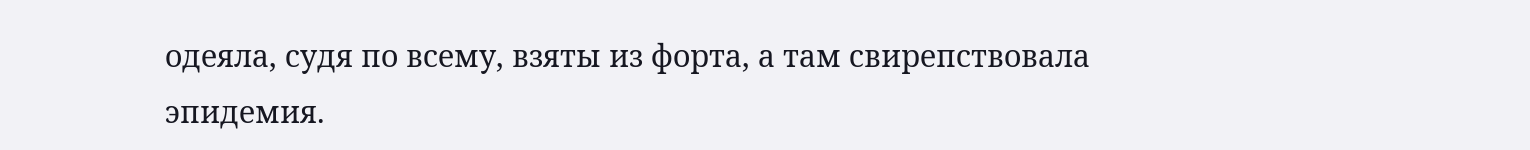одеяла, судя по всему, взяты из форта, а там свирепствовала эпидемия.